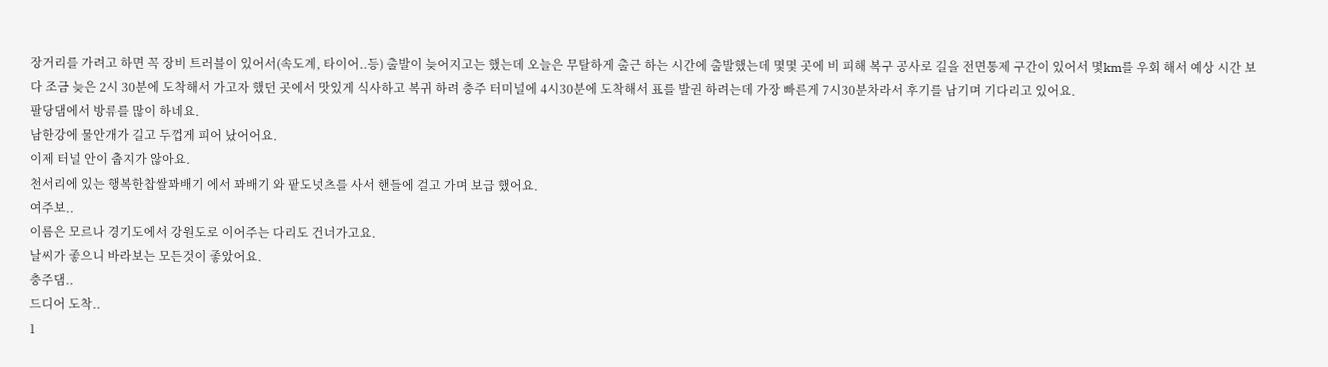장거리를 가려고 하면 꼭 장비 트러블이 있어서(속도계, 타이어..등) 출발이 늦어지고는 했는데 오늘은 무탈하게 출근 하는 시간에 출발했는데 몇몇 곳에 비 피해 복구 공사로 길을 전면통제 구간이 있어서 몇km를 우회 해서 예상 시간 보다 조금 늦은 2시 30분에 도착해서 가고자 했던 곳에서 맛있게 식사하고 복귀 하려 충주 터미널에 4시30분에 도착해서 표를 발권 하려는데 가장 빠른게 7시30분차라서 후기를 남기며 기다리고 있어요.
팔당댐에서 방류를 많이 하네요.
남한강에 물안개가 길고 두껍게 피어 났어어요.
이제 터널 안이 춥지가 않아요.
천서리에 있는 행복한찹쌀꽈배기 에서 꽈배기 와 팥도넛츠를 사서 핸들에 걸고 가며 보급 했어요.
여주보..
이름은 모르나 경기도에서 강원도로 이어주는 다리도 건너가고요.
날씨가 좋으니 바라보는 모든것이 좋았어요.
충주댐..
드디어 도착..
1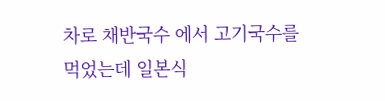차로 채반국수 에서 고기국수를 먹었는데 일본식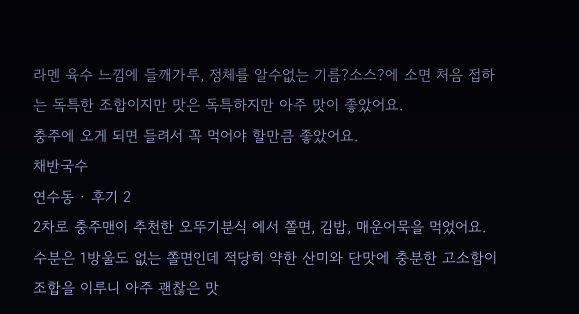라멘 육수 느낌에 들깨가루, 정체를 알수없는 기름?소스?에 소면 처음 접하는 독특한 조합이지만 맛은 독특하지만 아주 맛이 좋았어요.
충주에 오게 되면 들려서 꼭 먹어야 할만큼 좋았어요.
채반국수
연수동 · 후기 2
2차로 충주맨이 추천한 오뚜기분식 에서 쫄면, 김밥, 매운어묵을 먹었어요.
수분은 1방울도 없는 쫄면인데 적당히 약한 산미와 단맛에 충분한 고소함이 조합을 이루니 아주 괜찮은 맛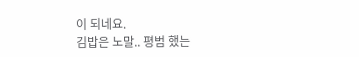이 되네요.
김밥은 노말.. 평범 했는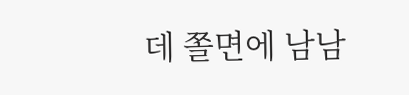데 쫄면에 남남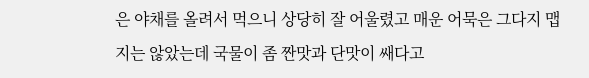은 야채를 올려서 먹으니 상당히 잘 어울렸고 매운 어묵은 그다지 맵지는 않았는데 국물이 좀 짠맛과 단맛이 쌔다고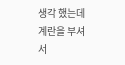생각 했는데 계란을 부셔서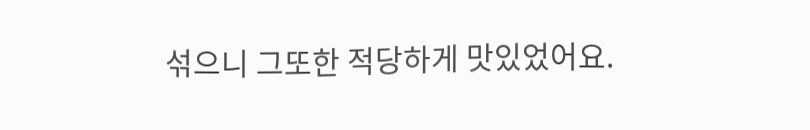섞으니 그또한 적당하게 맛있었어요.